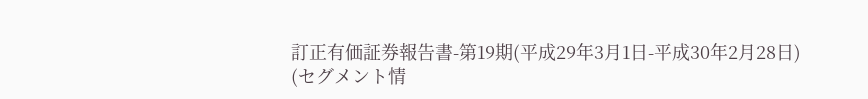訂正有価証券報告書-第19期(平成29年3月1日-平成30年2月28日)
(セグメント情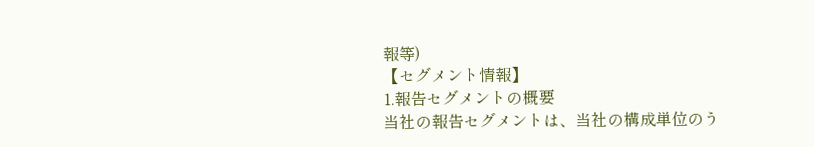報等)
【セグメント情報】
1.報告セグメントの概要
当社の報告セグメントは、当社の構成単位のう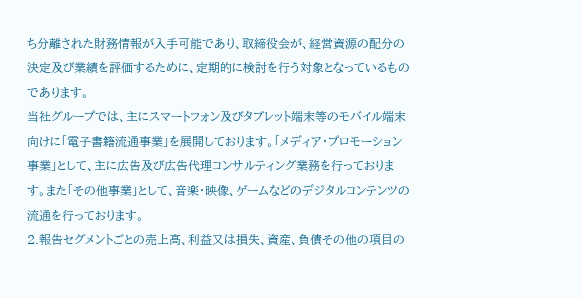ち分離された財務情報が入手可能であり、取締役会が、経営資源の配分の決定及び業績を評価するために、定期的に検討を行う対象となっているものであります。
当社グループでは、主にスマートフォン及びタブレット端末等のモバイル端末向けに「電子書籍流通事業」を展開しております。「メディア・プロモーション事業」として、主に広告及び広告代理コンサルティング業務を行っております。また「その他事業」として、音楽・映像、ゲームなどのデジタルコンテンツの流通を行っております。
2.報告セグメントごとの売上高、利益又は損失、資産、負債その他の項目の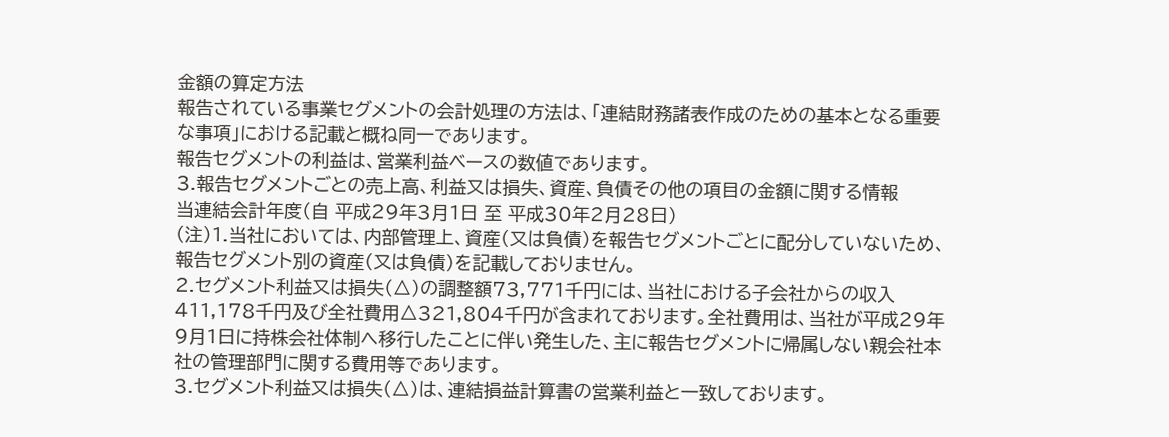金額の算定方法
報告されている事業セグメントの会計処理の方法は、「連結財務諸表作成のための基本となる重要な事項」における記載と概ね同一であります。
報告セグメントの利益は、営業利益ベースの数値であります。
3.報告セグメントごとの売上高、利益又は損失、資産、負債その他の項目の金額に関する情報
当連結会計年度(自 平成29年3月1日 至 平成30年2月28日)
(注)1.当社においては、内部管理上、資産(又は負債)を報告セグメントごとに配分していないため、報告セグメント別の資産(又は負債)を記載しておりません。
2.セグメント利益又は損失(△)の調整額73,771千円には、当社における子会社からの収入411,178千円及び全社費用△321,804千円が含まれております。全社費用は、当社が平成29年9月1日に持株会社体制へ移行したことに伴い発生した、主に報告セグメントに帰属しない親会社本社の管理部門に関する費用等であります。
3.セグメント利益又は損失(△)は、連結損益計算書の営業利益と一致しております。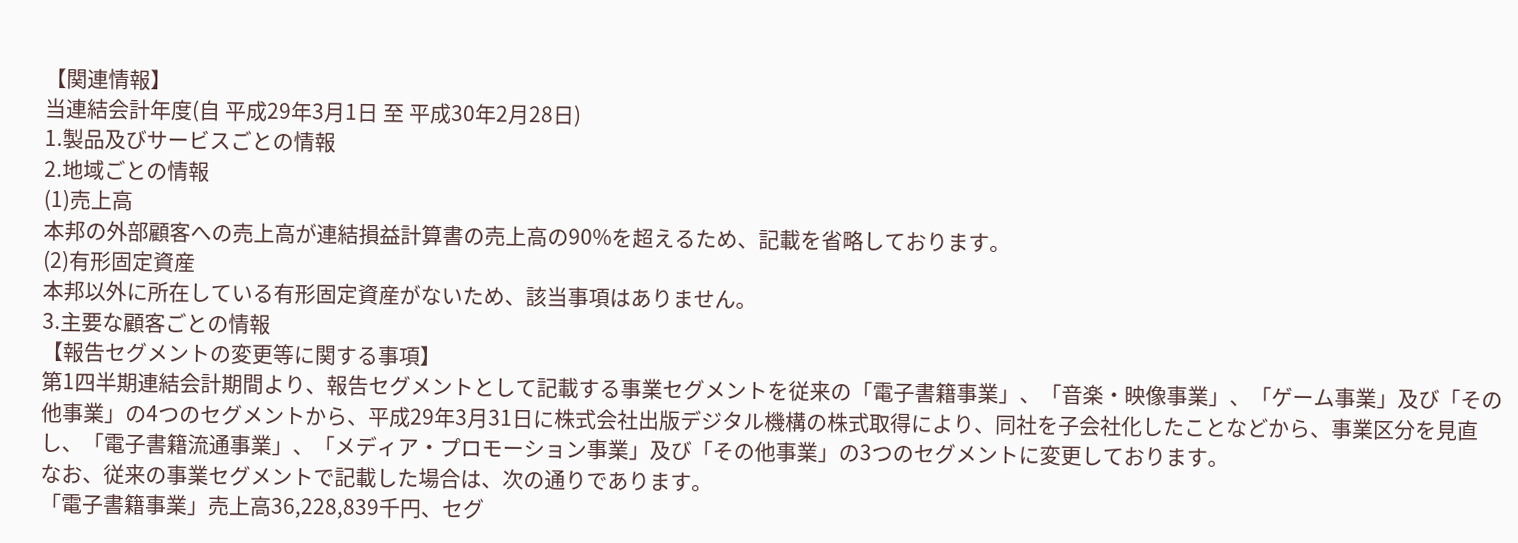【関連情報】
当連結会計年度(自 平成29年3月1日 至 平成30年2月28日)
1.製品及びサービスごとの情報
2.地域ごとの情報
(1)売上高
本邦の外部顧客への売上高が連結損益計算書の売上高の90%を超えるため、記載を省略しております。
(2)有形固定資産
本邦以外に所在している有形固定資産がないため、該当事項はありません。
3.主要な顧客ごとの情報
【報告セグメントの変更等に関する事項】
第1四半期連結会計期間より、報告セグメントとして記載する事業セグメントを従来の「電子書籍事業」、「音楽・映像事業」、「ゲーム事業」及び「その他事業」の4つのセグメントから、平成29年3月31日に株式会社出版デジタル機構の株式取得により、同社を子会社化したことなどから、事業区分を見直し、「電子書籍流通事業」、「メディア・プロモーション事業」及び「その他事業」の3つのセグメントに変更しております。
なお、従来の事業セグメントで記載した場合は、次の通りであります。
「電子書籍事業」売上高36,228,839千円、セグ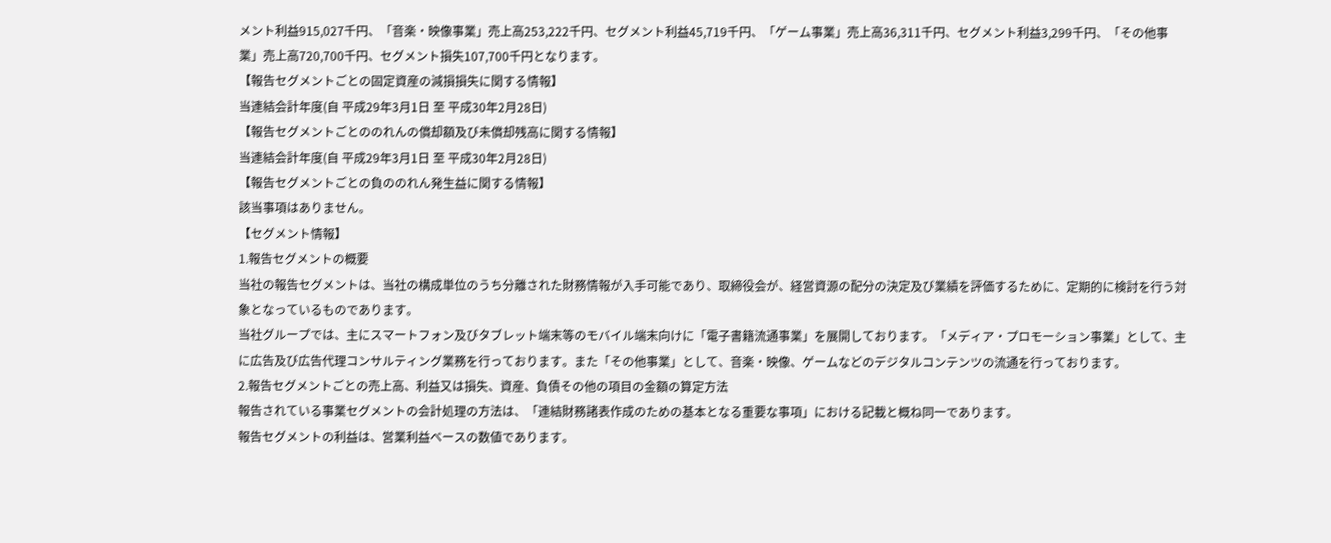メント利益915,027千円、「音楽・映像事業」売上高253,222千円、セグメント利益45,719千円、「ゲーム事業」売上高36,311千円、セグメント利益3,299千円、「その他事業」売上高720,700千円、セグメント損失107,700千円となります。
【報告セグメントごとの固定資産の減損損失に関する情報】
当連結会計年度(自 平成29年3月1日 至 平成30年2月28日)
【報告セグメントごとののれんの償却額及び未償却残高に関する情報】
当連結会計年度(自 平成29年3月1日 至 平成30年2月28日)
【報告セグメントごとの負ののれん発生益に関する情報】
該当事項はありません。
【セグメント情報】
1.報告セグメントの概要
当社の報告セグメントは、当社の構成単位のうち分離された財務情報が入手可能であり、取締役会が、経営資源の配分の決定及び業績を評価するために、定期的に検討を行う対象となっているものであります。
当社グループでは、主にスマートフォン及びタブレット端末等のモバイル端末向けに「電子書籍流通事業」を展開しております。「メディア・プロモーション事業」として、主に広告及び広告代理コンサルティング業務を行っております。また「その他事業」として、音楽・映像、ゲームなどのデジタルコンテンツの流通を行っております。
2.報告セグメントごとの売上高、利益又は損失、資産、負債その他の項目の金額の算定方法
報告されている事業セグメントの会計処理の方法は、「連結財務諸表作成のための基本となる重要な事項」における記載と概ね同一であります。
報告セグメントの利益は、営業利益ベースの数値であります。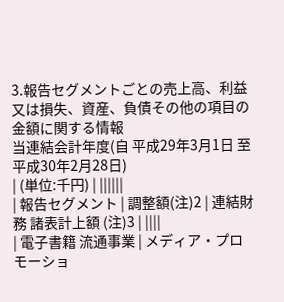3.報告セグメントごとの売上高、利益又は損失、資産、負債その他の項目の金額に関する情報
当連結会計年度(自 平成29年3月1日 至 平成30年2月28日)
| (単位:千円) | ||||||
| 報告セグメント | 調整額(注)2 | 連結財務 諸表計上額 (注)3 | ||||
| 電子書籍 流通事業 | メディア・プロモーショ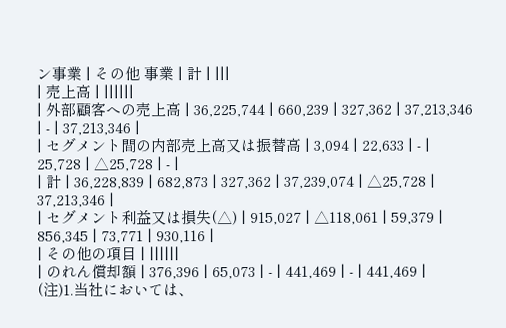ン事業 | その他 事業 | 計 | |||
| 売上高 | ||||||
| 外部顧客への売上高 | 36,225,744 | 660,239 | 327,362 | 37,213,346 | - | 37,213,346 |
| セグメント間の内部売上高又は振替高 | 3,094 | 22,633 | - | 25,728 | △25,728 | - |
| 計 | 36,228,839 | 682,873 | 327,362 | 37,239,074 | △25,728 | 37,213,346 |
| セグメント利益又は損失(△) | 915,027 | △118,061 | 59,379 | 856,345 | 73,771 | 930,116 |
| その他の項目 | ||||||
| のれん償却額 | 376,396 | 65,073 | - | 441,469 | - | 441,469 |
(注)1.当社においては、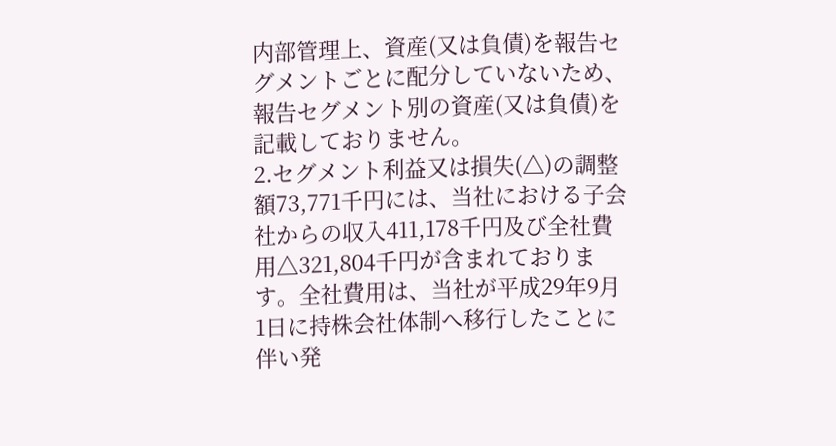内部管理上、資産(又は負債)を報告セグメントごとに配分していないため、報告セグメント別の資産(又は負債)を記載しておりません。
2.セグメント利益又は損失(△)の調整額73,771千円には、当社における子会社からの収入411,178千円及び全社費用△321,804千円が含まれております。全社費用は、当社が平成29年9月1日に持株会社体制へ移行したことに伴い発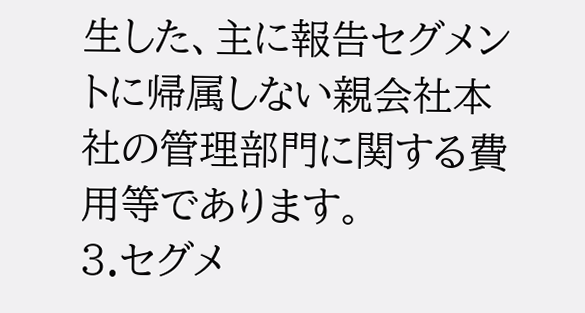生した、主に報告セグメントに帰属しない親会社本社の管理部門に関する費用等であります。
3.セグメ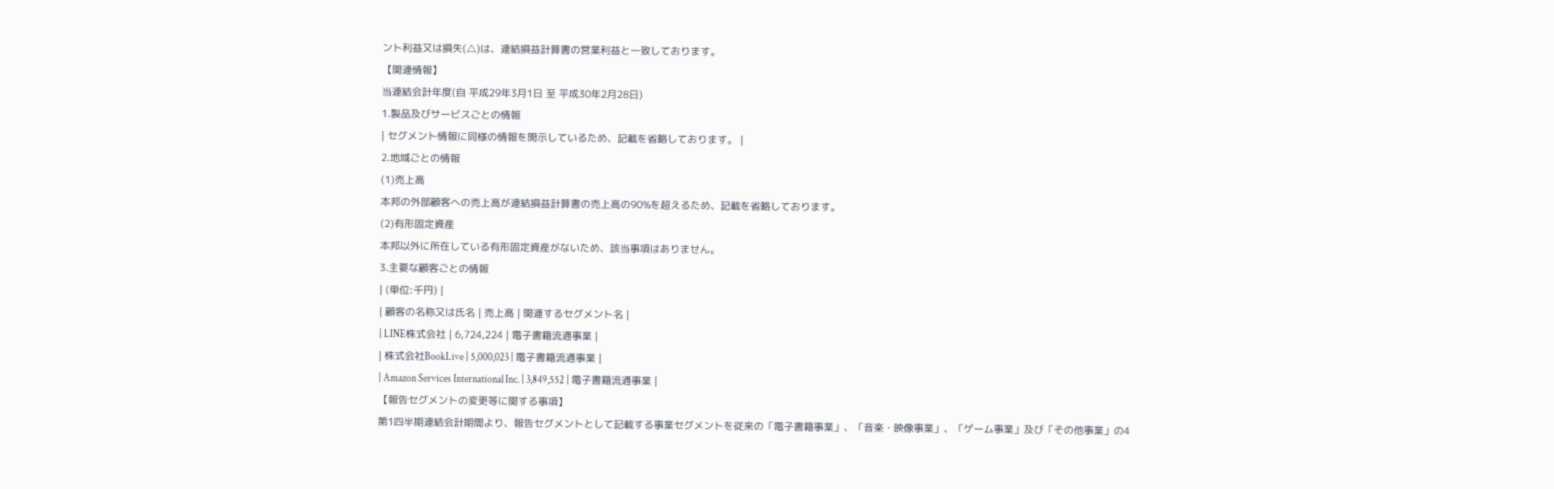ント利益又は損失(△)は、連結損益計算書の営業利益と一致しております。
【関連情報】
当連結会計年度(自 平成29年3月1日 至 平成30年2月28日)
1.製品及びサービスごとの情報
| セグメント情報に同様の情報を開示しているため、記載を省略しております。 |
2.地域ごとの情報
(1)売上高
本邦の外部顧客への売上高が連結損益計算書の売上高の90%を超えるため、記載を省略しております。
(2)有形固定資産
本邦以外に所在している有形固定資産がないため、該当事項はありません。
3.主要な顧客ごとの情報
| (単位:千円) |
| 顧客の名称又は氏名 | 売上高 | 関連するセグメント名 |
| LINE株式会社 | 6,724,224 | 電子書籍流通事業 |
| 株式会社BookLive | 5,000,023 | 電子書籍流通事業 |
| Amazon Services International Inc. | 3,849,552 | 電子書籍流通事業 |
【報告セグメントの変更等に関する事項】
第1四半期連結会計期間より、報告セグメントとして記載する事業セグメントを従来の「電子書籍事業」、「音楽・映像事業」、「ゲーム事業」及び「その他事業」の4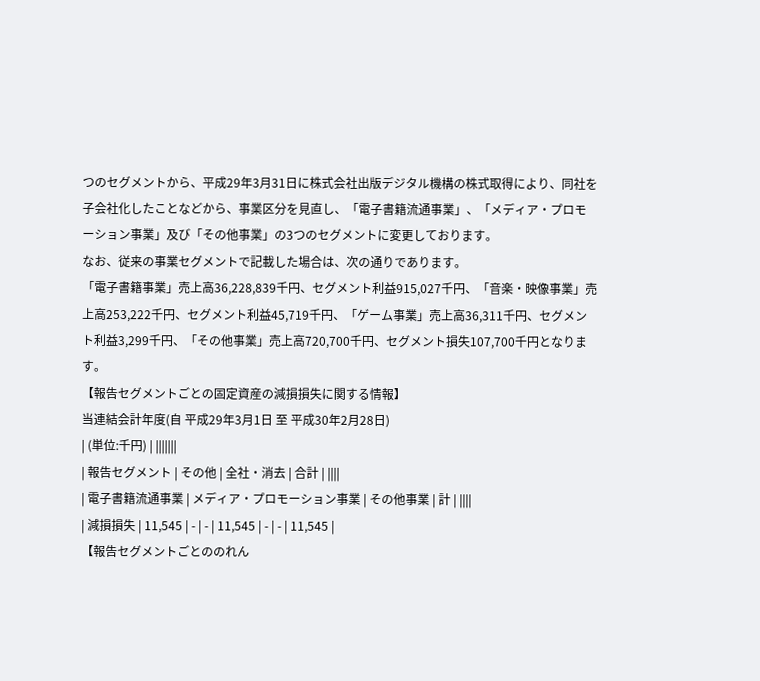つのセグメントから、平成29年3月31日に株式会社出版デジタル機構の株式取得により、同社を子会社化したことなどから、事業区分を見直し、「電子書籍流通事業」、「メディア・プロモーション事業」及び「その他事業」の3つのセグメントに変更しております。
なお、従来の事業セグメントで記載した場合は、次の通りであります。
「電子書籍事業」売上高36,228,839千円、セグメント利益915,027千円、「音楽・映像事業」売上高253,222千円、セグメント利益45,719千円、「ゲーム事業」売上高36,311千円、セグメント利益3,299千円、「その他事業」売上高720,700千円、セグメント損失107,700千円となります。
【報告セグメントごとの固定資産の減損損失に関する情報】
当連結会計年度(自 平成29年3月1日 至 平成30年2月28日)
| (単位:千円) | |||||||
| 報告セグメント | その他 | 全社・消去 | 合計 | ||||
| 電子書籍流通事業 | メディア・プロモーション事業 | その他事業 | 計 | ||||
| 減損損失 | 11,545 | - | - | 11,545 | - | - | 11,545 |
【報告セグメントごとののれん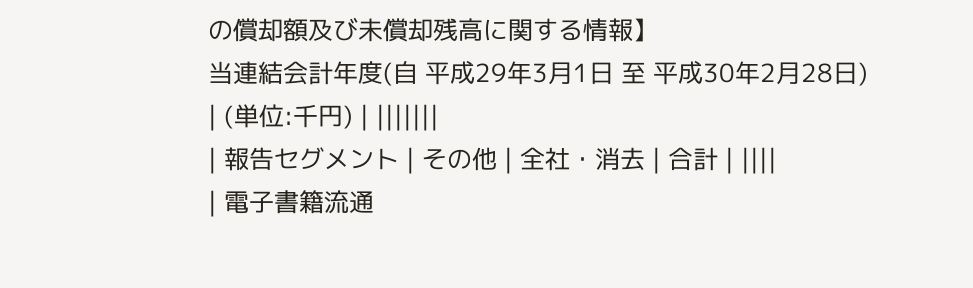の償却額及び未償却残高に関する情報】
当連結会計年度(自 平成29年3月1日 至 平成30年2月28日)
| (単位:千円) | |||||||
| 報告セグメント | その他 | 全社・消去 | 合計 | ||||
| 電子書籍流通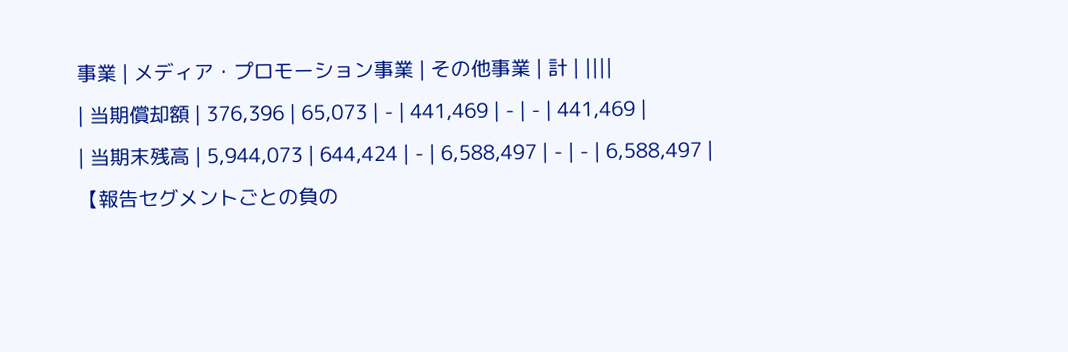事業 | メディア・プロモーション事業 | その他事業 | 計 | ||||
| 当期償却額 | 376,396 | 65,073 | - | 441,469 | - | - | 441,469 |
| 当期末残高 | 5,944,073 | 644,424 | - | 6,588,497 | - | - | 6,588,497 |
【報告セグメントごとの負の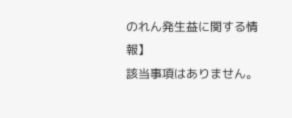のれん発生益に関する情報】
該当事項はありません。